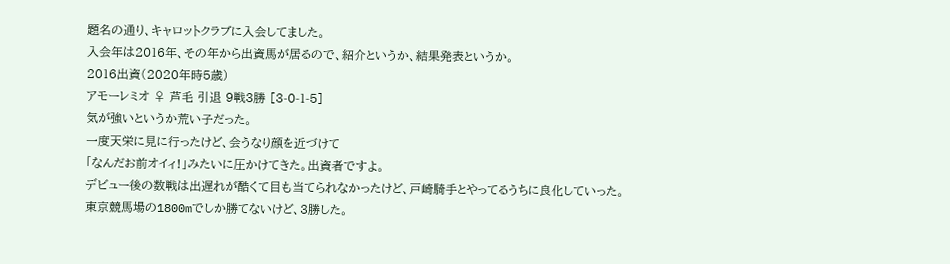題名の通り、キャロットクラブに入会してました。
入会年は2016年、その年から出資馬が居るので、紹介というか、結果発表というか。
2016出資(2020年時5歳)
アモーレミオ ♀ 芦毛 引退 9戦3勝 [3-0-1-5]
気が強いというか荒い子だった。
一度天栄に見に行ったけど、会うなり顔を近づけて
「なんだお前オイィ!」みたいに圧かけてきた。出資者ですよ。
デビュー後の数戦は出遅れが酷くて目も当てられなかったけど、戸崎騎手とやってるうちに良化していった。
東京競馬場の1800mでしか勝てないけど、3勝した。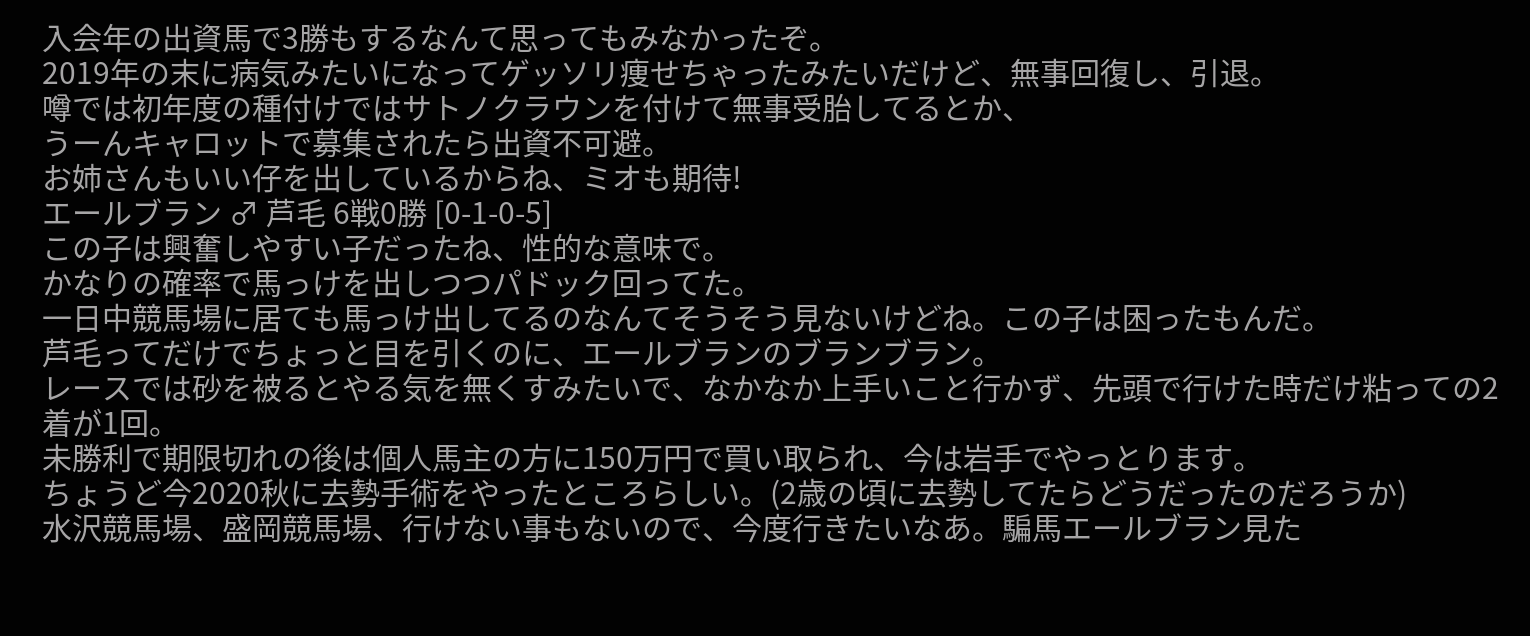入会年の出資馬で3勝もするなんて思ってもみなかったぞ。
2019年の末に病気みたいになってゲッソリ痩せちゃったみたいだけど、無事回復し、引退。
噂では初年度の種付けではサトノクラウンを付けて無事受胎してるとか、
うーんキャロットで募集されたら出資不可避。
お姉さんもいい仔を出しているからね、ミオも期待!
エールブラン ♂ 芦毛 6戦0勝 [0-1-0-5]
この子は興奮しやすい子だったね、性的な意味で。
かなりの確率で馬っけを出しつつパドック回ってた。
一日中競馬場に居ても馬っけ出してるのなんてそうそう見ないけどね。この子は困ったもんだ。
芦毛ってだけでちょっと目を引くのに、エールブランのブランブラン。
レースでは砂を被るとやる気を無くすみたいで、なかなか上手いこと行かず、先頭で行けた時だけ粘っての2着が1回。
未勝利で期限切れの後は個人馬主の方に150万円で買い取られ、今は岩手でやっとります。
ちょうど今2020秋に去勢手術をやったところらしい。(2歳の頃に去勢してたらどうだったのだろうか)
水沢競馬場、盛岡競馬場、行けない事もないので、今度行きたいなあ。騙馬エールブラン見た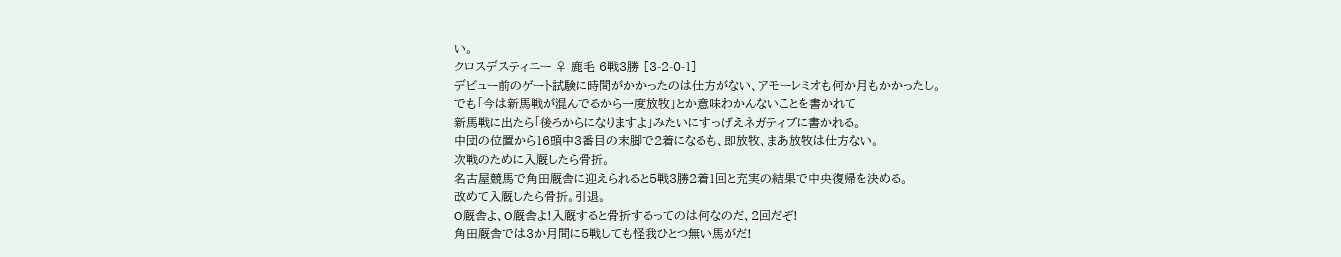い。
クロスデスティニー ♀ 鹿毛 6戦3勝 [3-2-0-1]
デビュー前のゲート試験に時間がかかったのは仕方がない、アモーレミオも何か月もかかったし。
でも「今は新馬戦が混んでるから一度放牧」とか意味わかんないことを書かれて
新馬戦に出たら「後ろからになりますよ」みたいにすっげえネガティブに書かれる。
中団の位置から16頭中3番目の末脚で2着になるも、即放牧、まあ放牧は仕方ない。
次戦のために入厩したら骨折。
名古屋競馬で角田厩舎に迎えられると5戦3勝2着1回と充実の結果で中央復帰を決める。
改めて入厩したら骨折。引退。
O厩舎よ、O厩舎よ!入厩すると骨折するってのは何なのだ、2回だぞ!
角田厩舎では3か月間に5戦しても怪我ひとつ無い馬がだ!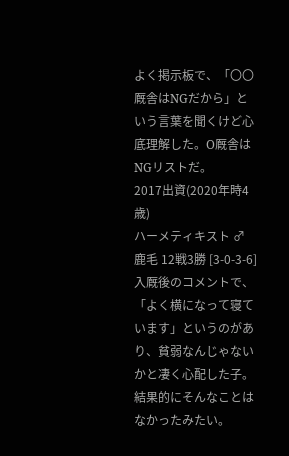よく掲示板で、「〇〇厩舎はNGだから」という言葉を聞くけど心底理解した。O厩舎はNGリストだ。
2017出資(2020年時4歳)
ハーメティキスト ♂ 鹿毛 12戦3勝 [3-0-3-6]
入厩後のコメントで、「よく横になって寝ています」というのがあり、貧弱なんじゃないかと凄く心配した子。
結果的にそんなことはなかったみたい。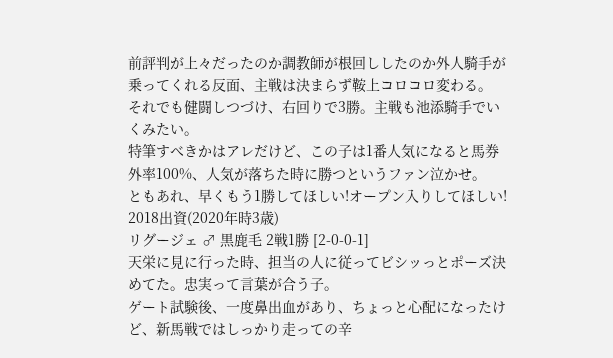前評判が上々だったのか調教師が根回ししたのか外人騎手が乗ってくれる反面、主戦は決まらず鞍上コロコロ変わる。
それでも健闘しつづけ、右回りで3勝。主戦も池添騎手でいくみたい。
特筆すべきかはアレだけど、この子は1番人気になると馬券外率100%、人気が落ちた時に勝つというファン泣かせ。
ともあれ、早くもう1勝してほしい!オープン入りしてほしい!
2018出資(2020年時3歳)
リグージェ ♂ 黒鹿毛 2戦1勝 [2-0-0-1]
天栄に見に行った時、担当の人に従ってビシッっとポーズ決めてた。忠実って言葉が合う子。
ゲート試験後、一度鼻出血があり、ちょっと心配になったけど、新馬戦ではしっかり走っての辛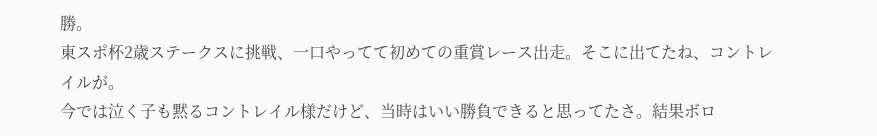勝。
東スポ杯2歳ステークスに挑戦、一口やってて初めての重賞レース出走。そこに出てたね、コントレイルが。
今では泣く子も黙るコントレイル様だけど、当時はいい勝負できると思ってたさ。結果ボロ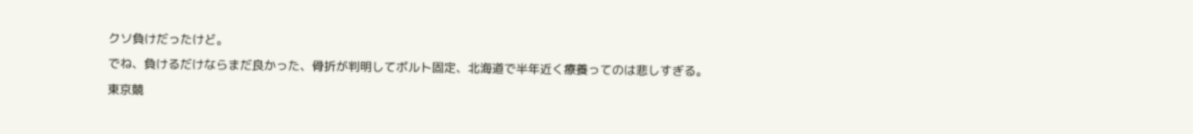クソ負けだったけど。
でね、負けるだけならまだ良かった、骨折が判明してボルト固定、北海道で半年近く療養ってのは悲しすぎる。
東京競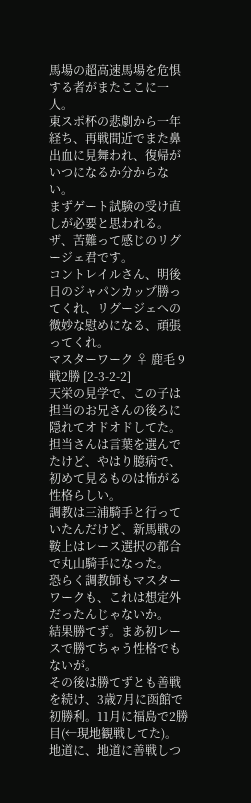馬場の超高速馬場を危惧する者がまたここに一人。
東スポ杯の悲劇から一年経ち、再戦間近でまた鼻出血に見舞われ、復帰がいつになるか分からない。
まずゲート試験の受け直しが必要と思われる。ザ、苦難って感じのリグージェ君です。
コントレイルさん、明後日のジャパンカップ勝ってくれ、リグージェへの微妙な慰めになる、頑張ってくれ。
マスターワーク ♀ 鹿毛 9戦2勝 [2-3-2-2]
天栄の見学で、この子は担当のお兄さんの後ろに隠れてオドオドしてた。
担当さんは言葉を選んでたけど、やはり臆病で、初めて見るものは怖がる性格らしい。
調教は三浦騎手と行っていたんだけど、新馬戦の鞍上はレース選択の都合で丸山騎手になった。
恐らく調教師もマスターワークも、これは想定外だったんじゃないか。
結果勝てず。まあ初レースで勝てちゃう性格でもないが。
その後は勝てずとも善戦を続け、3歳7月に函館で初勝利。11月に福島で2勝目(←現地観戦してた)。
地道に、地道に善戦しつ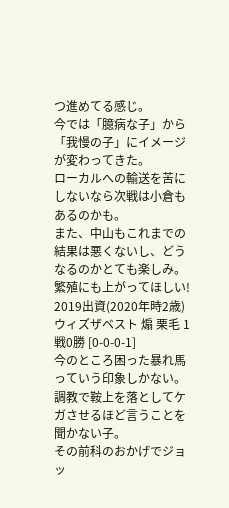つ進めてる感じ。
今では「臆病な子」から「我慢の子」にイメージが変わってきた。
ローカルへの輸送を苦にしないなら次戦は小倉もあるのかも。
また、中山もこれまでの結果は悪くないし、どうなるのかとても楽しみ。繁殖にも上がってほしい!
2019出資(2020年時2歳)
ウィズザベスト 煽 栗毛 1戦0勝 [0-0-0-1]
今のところ困った暴れ馬っていう印象しかない。
調教で鞍上を落としてケガさせるほど言うことを聞かない子。
その前科のおかげでジョッ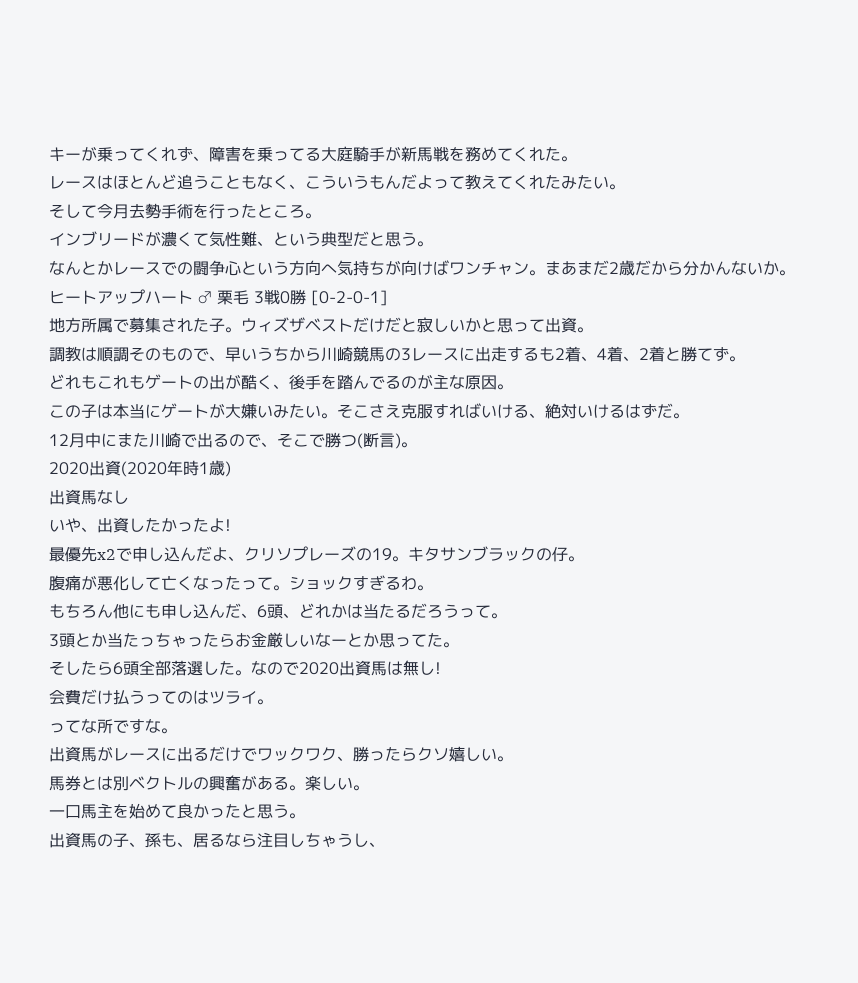キーが乗ってくれず、障害を乗ってる大庭騎手が新馬戦を務めてくれた。
レースはほとんど追うこともなく、こういうもんだよって教えてくれたみたい。
そして今月去勢手術を行ったところ。
インブリードが濃くて気性難、という典型だと思う。
なんとかレースでの闘争心という方向へ気持ちが向けばワンチャン。まあまだ2歳だから分かんないか。
ヒートアップハート ♂ 栗毛 3戦0勝 [0-2-0-1]
地方所属で募集された子。ウィズザベストだけだと寂しいかと思って出資。
調教は順調そのもので、早いうちから川崎競馬の3レースに出走するも2着、4着、2着と勝てず。
どれもこれもゲートの出が酷く、後手を踏んでるのが主な原因。
この子は本当にゲートが大嫌いみたい。そこさえ克服すればいける、絶対いけるはずだ。
12月中にまた川崎で出るので、そこで勝つ(断言)。
2020出資(2020年時1歳)
出資馬なし
いや、出資したかったよ!
最優先x2で申し込んだよ、クリソプレーズの19。キタサンブラックの仔。
腹痛が悪化して亡くなったって。ショックすぎるわ。
もちろん他にも申し込んだ、6頭、どれかは当たるだろうって。
3頭とか当たっちゃったらお金厳しいなーとか思ってた。
そしたら6頭全部落選した。なので2020出資馬は無し!
会費だけ払うってのはツライ。
ってな所ですな。
出資馬がレースに出るだけでワックワク、勝ったらクソ嬉しい。
馬券とは別ベクトルの興奮がある。楽しい。
一口馬主を始めて良かったと思う。
出資馬の子、孫も、居るなら注目しちゃうし、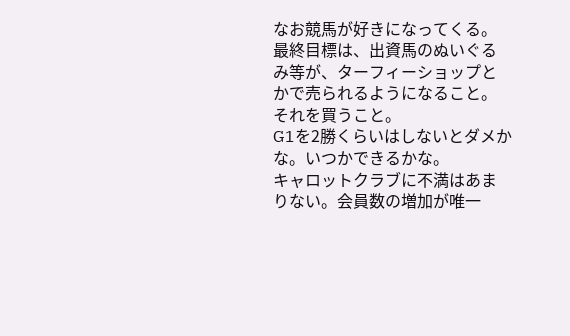なお競馬が好きになってくる。
最終目標は、出資馬のぬいぐるみ等が、ターフィーショップとかで売られるようになること。それを買うこと。
G1を2勝くらいはしないとダメかな。いつかできるかな。
キャロットクラブに不満はあまりない。会員数の増加が唯一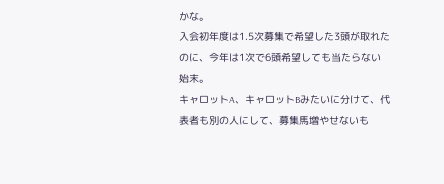かな。
入会初年度は1.5次募集で希望した3頭が取れたのに、今年は1次で6頭希望しても当たらない始末。
キャロットA、キャロットBみたいに分けて、代表者も別の人にして、募集馬増やせないも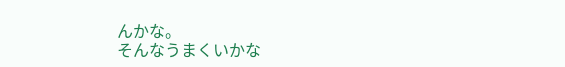んかな。
そんなうまくいかな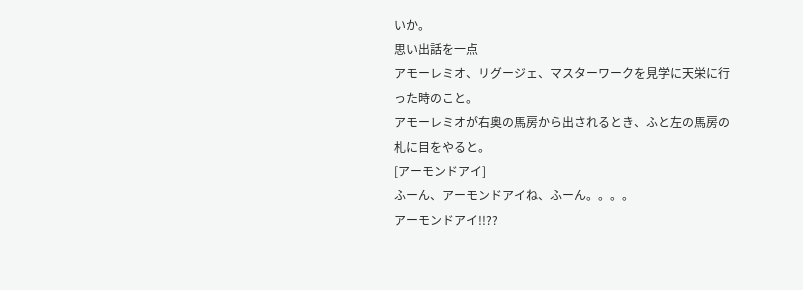いか。
思い出話を一点
アモーレミオ、リグージェ、マスターワークを見学に天栄に行った時のこと。
アモーレミオが右奥の馬房から出されるとき、ふと左の馬房の札に目をやると。
[アーモンドアイ]
ふーん、アーモンドアイね、ふーん。。。。
アーモンドアイ!!??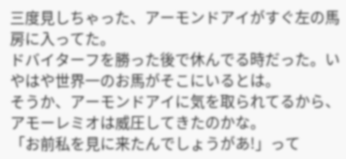三度見しちゃった、アーモンドアイがすぐ左の馬房に入ってた。
ドバイターフを勝った後で休んでる時だった。いやはや世界一のお馬がそこにいるとは。
そうか、アーモンドアイに気を取られてるから、アモーレミオは威圧してきたのかな。
「お前私を見に来たんでしょうがあ!」って